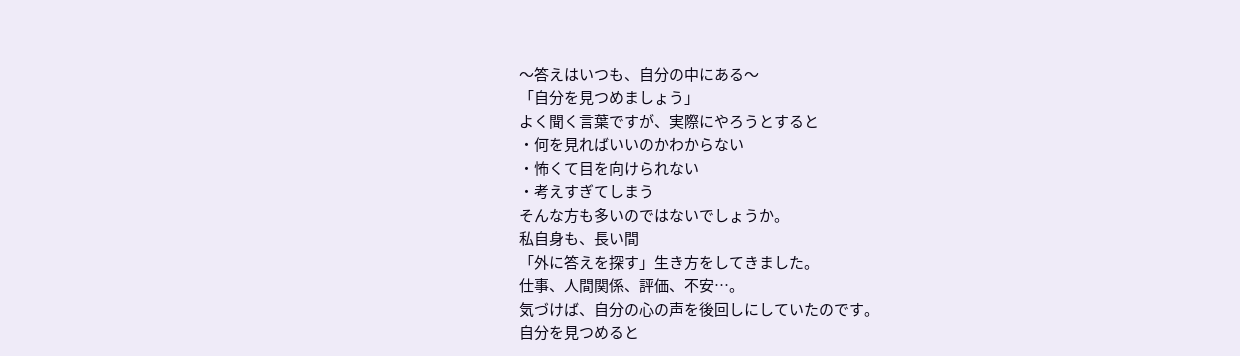〜答えはいつも、自分の中にある〜
「自分を見つめましょう」
よく聞く言葉ですが、実際にやろうとすると
・何を見ればいいのかわからない
・怖くて目を向けられない
・考えすぎてしまう
そんな方も多いのではないでしょうか。
私自身も、長い間
「外に答えを探す」生き方をしてきました。
仕事、人間関係、評価、不安…。
気づけば、自分の心の声を後回しにしていたのです。
自分を見つめると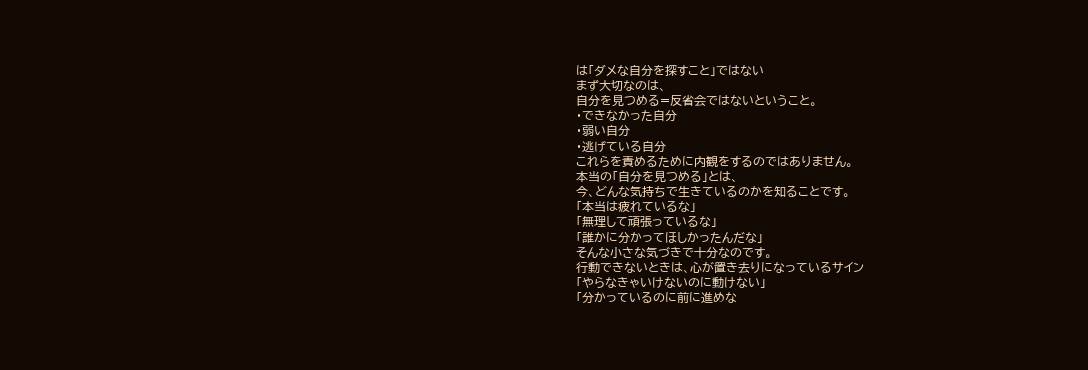は「ダメな自分を探すこと」ではない
まず大切なのは、
自分を見つめる=反省会ではないということ。
・できなかった自分
・弱い自分
・逃げている自分
これらを責めるために内観をするのではありません。
本当の「自分を見つめる」とは、
今、どんな気持ちで生きているのかを知ることです。
「本当は疲れているな」
「無理して頑張っているな」
「誰かに分かってほしかったんだな」
そんな小さな気づきで十分なのです。
行動できないときは、心が置き去りになっているサイン
「やらなきゃいけないのに動けない」
「分かっているのに前に進めな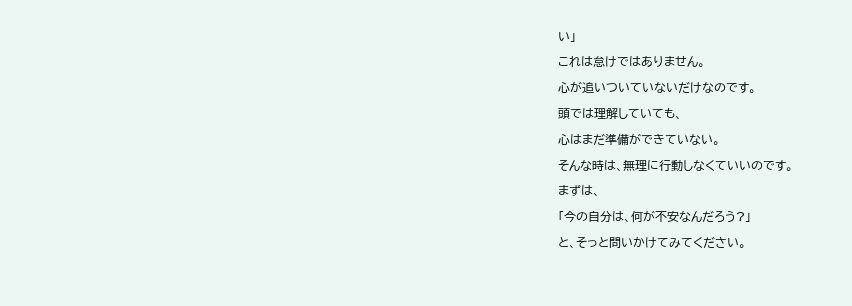い」
これは怠けではありません。
心が追いついていないだけなのです。
頭では理解していても、
心はまだ準備ができていない。
そんな時は、無理に行動しなくていいのです。
まずは、
「今の自分は、何が不安なんだろう?」
と、そっと問いかけてみてください。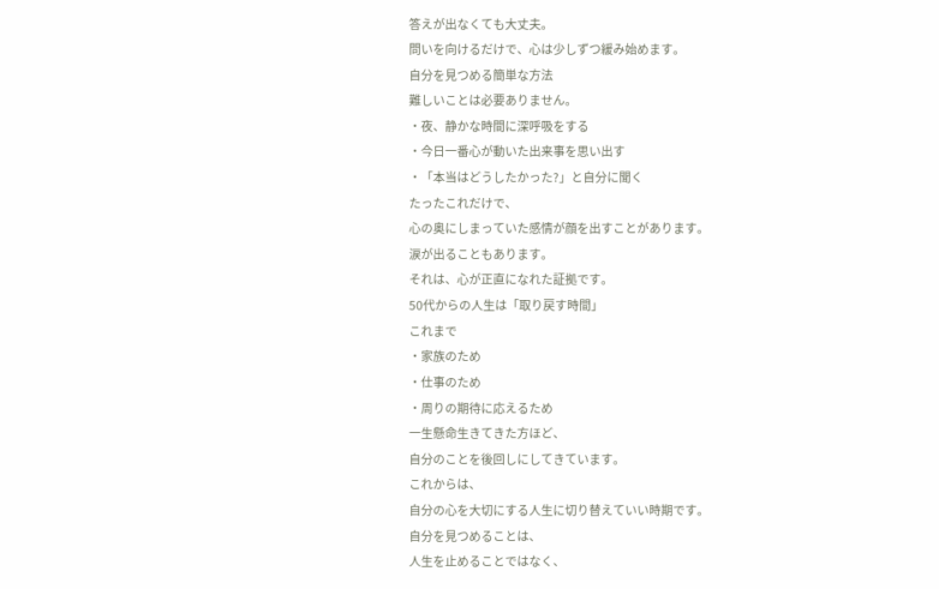答えが出なくても大丈夫。
問いを向けるだけで、心は少しずつ緩み始めます。
自分を見つめる簡単な方法
難しいことは必要ありません。
・夜、静かな時間に深呼吸をする
・今日一番心が動いた出来事を思い出す
・「本当はどうしたかった?」と自分に聞く
たったこれだけで、
心の奥にしまっていた感情が顔を出すことがあります。
涙が出ることもあります。
それは、心が正直になれた証拠です。
50代からの人生は「取り戻す時間」
これまで
・家族のため
・仕事のため
・周りの期待に応えるため
一生懸命生きてきた方ほど、
自分のことを後回しにしてきています。
これからは、
自分の心を大切にする人生に切り替えていい時期です。
自分を見つめることは、
人生を止めることではなく、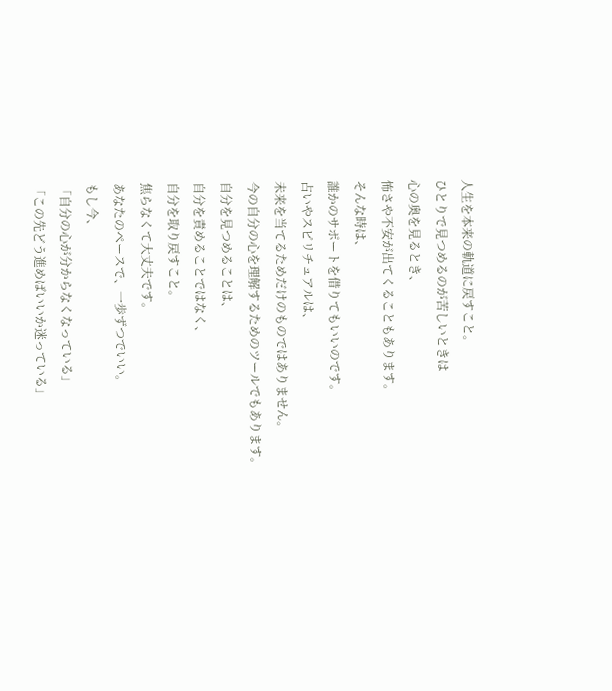人生を本来の軌道に戻すこと。
ひとりで見つめるのが苦しいときは
心の奥を見るとき、
怖さや不安が出てくることもあります。
そんな時は、
誰かのサポートを借りてもいいのです。
占いやスピリチュアルは、
未来を当てるためだけのものではありません。
今の自分の心を理解するためのツールでもあります。
自分を見つめることは、
自分を責めることではなく、
自分を取り戻すこと。
焦らなくて大丈夫です。
あなたのペースで、一歩ずつでいい。
もし今、
「自分の心が分からなくなっている」
「この先どう進めばいいか迷っている」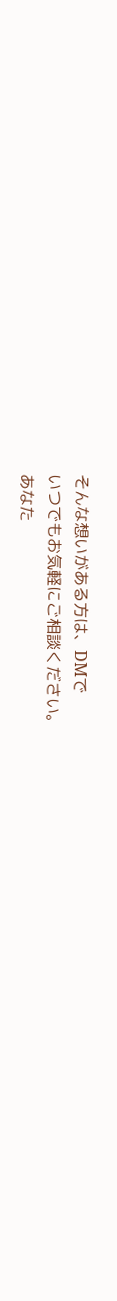そんな想いがある方は、DMで
いつでもお気軽にご相談ください。
あなた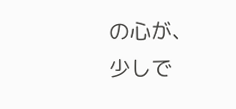の心が、
少しで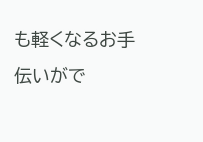も軽くなるお手伝いがで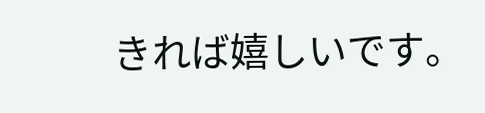きれば嬉しいです。